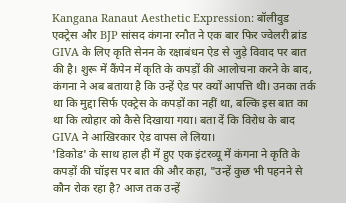Kangana Ranaut Aesthetic Expression: बॉलीवुड एक्ट्रेस और BJP सांसद कंगना रनौत ने एक बार फिर ज्वेलरी ब्रांड GIVA के लिए कृति सेनन के रक्षाबंधन ऐड से जुड़े विवाद पर बात की है। शुरू में कैंपेन में कृति के कपड़ों की आलोचना करने के बाद, कंगना ने अब बताया है कि उन्हें ऐड पर क्यों आपत्ति थी। उनका तर्क था कि मुद्दा सिर्फ एक्ट्रेस के कपड़ों का नहीं था, बल्कि इस बात का था कि त्योहार को कैसे दिखाया गया। बता दें कि विरोध के बाद GIVA ने आखिरकार ऐड वापस ले लिया।
'डिकोड' के साथ हाल ही में हुए एक इंटरव्यू में कंगना ने कृति के कपड़ों की चॉइस पर बात की और कहा, "उन्हें कुछ भी पहनने से कौन रोक रहा है? आज तक उन्हें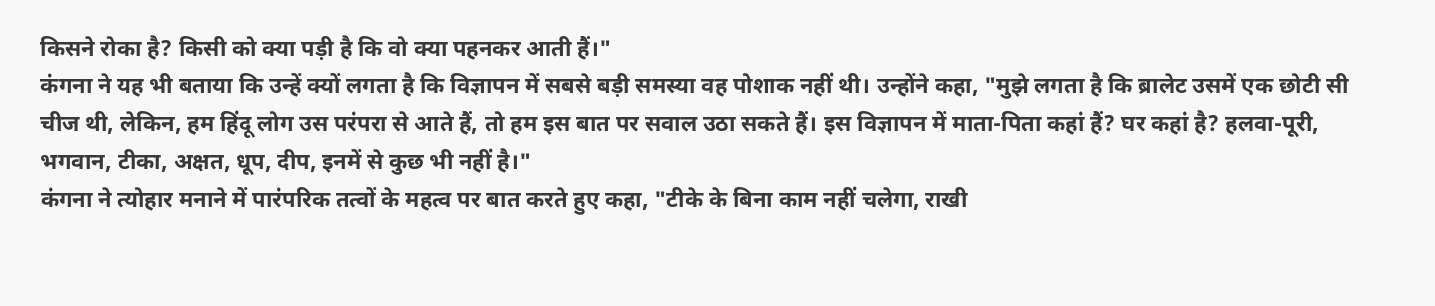किसने रोका है? किसी को क्या पड़ी है कि वो क्या पहनकर आती हैं।"
कंगना ने यह भी बताया कि उन्हें क्यों लगता है कि विज्ञापन में सबसे बड़ी समस्या वह पोशाक नहीं थी। उन्होंने कहा, "मुझे लगता है कि ब्रालेट उसमें एक छोटी सी चीज थी, लेकिन, हम हिंदू लोग उस परंपरा से आते हैं, तो हम इस बात पर सवाल उठा सकते हैं। इस विज्ञापन में माता-पिता कहां हैं? घर कहां है? हलवा-पूरी, भगवान, टीका, अक्षत, धूप, दीप, इनमें से कुछ भी नहीं है।"
कंगना ने त्योहार मनाने में पारंपरिक तत्वों के महत्व पर बात करते हुए कहा, "टीके के बिना काम नहीं चलेगा, राखी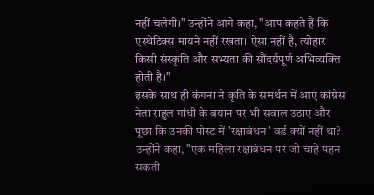नहीं चलेगी।" उन्होंने आगे कहा, "आप कहते हैं कि एस्थेटिक्स मायने नहीं रखता। ऐसा नहीं है, त्योहार किसी संस्कृति और सभ्यता की सौंदर्यपूर्ण अभिव्यक्ति होती है।"
इसके साथ ही कंगना ने कृति के समर्थन में आए कांग्रेस नेता राहुल गांधी के बयान पर भी सवाल उठाए और पूछा कि उनकी पोस्ट में 'रक्षाबंधन' वर्ड क्यों नहीं था? उन्होंने कहा, "एक महिला रक्षाबंधन पर जो चाहे पहन सकती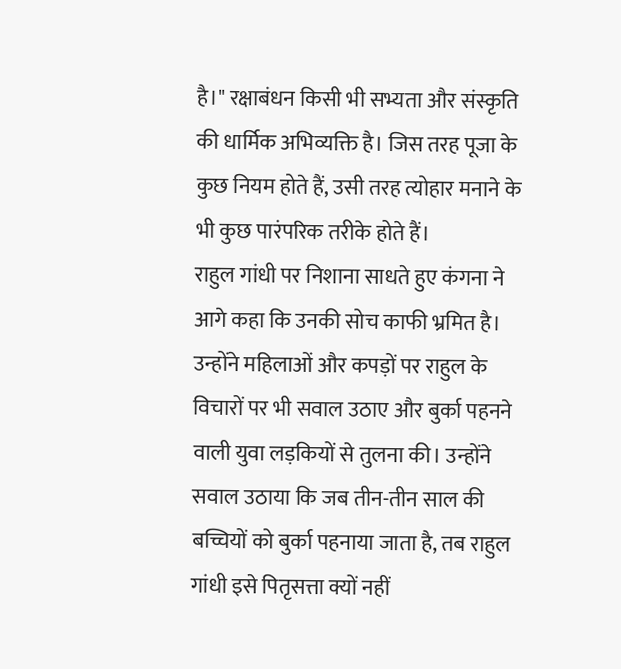है।" रक्षाबंधन किसी भी सभ्यता और संस्कृति की धार्मिक अभिव्यक्ति है। जिस तरह पूजा के कुछ नियम होते हैं, उसी तरह त्योहार मनाने के भी कुछ पारंपरिक तरीके होते हैं।
राहुल गांधी पर निशाना साधते हुए कंगना ने आगे कहा कि उनकी सोच काफी भ्रमित है। उन्होंने महिलाओं और कपड़ों पर राहुल के विचारों पर भी सवाल उठाए और बुर्का पहनने वाली युवा लड़कियों से तुलना की। उन्होंने सवाल उठाया कि जब तीन-तीन साल की बच्चियों को बुर्का पहनाया जाता है, तब राहुल गांधी इसे पितृसत्ता क्यों नहीं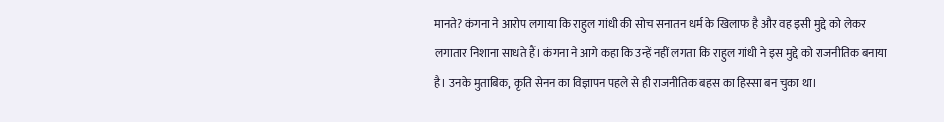मानते? कंगना ने आरोप लगाया कि राहुल गांधी की सोच सनातन धर्म के खिलाफ है और वह इसी मुद्दे को लेकर लगातार निशाना साधते हैं। कंगना ने आगे कहा कि उन्हें नहीं लगता कि राहुल गांधी ने इस मुद्दे को राजनीतिक बनाया है। उनके मुताबिक, कृति सेनन का विज्ञापन पहले से ही राजनीतिक बहस का हिस्सा बन चुका था।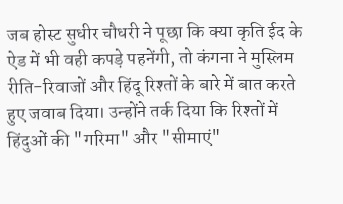जब होस्ट सुधीर चौधरी ने पूछा कि क्या कृति ईद के ऐड में भी वही कपड़े पहनेंगी, तो कंगना ने मुस्लिम रीति-रिवाजों और हिंदू रिश्तों के बारे में बात करते हुए जवाब दिया। उन्होंने तर्क दिया कि रिश्तों में हिंदुओं की "गरिमा" और "सीमाएं"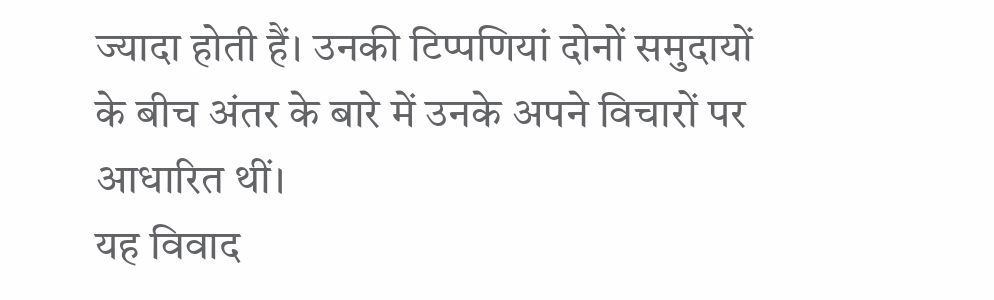ज्यादा होती हैं। उनकी टिप्पणियां दोनों समुदायों के बीच अंतर के बारे में उनके अपने विचारों पर आधारित थीं।
यह विवाद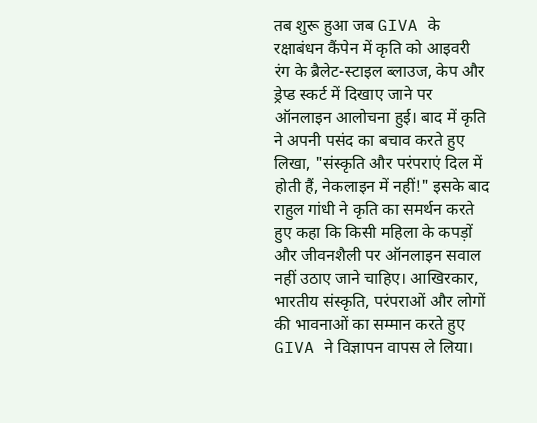तब शुरू हुआ जब GIVA के रक्षाबंधन कैंपेन में कृति को आइवरी रंग के ब्रैलेट-स्टाइल ब्लाउज, केप और ड्रेप्ड स्कर्ट में दिखाए जाने पर ऑनलाइन आलोचना हुई। बाद में कृति ने अपनी पसंद का बचाव करते हुए लिखा, "संस्कृति और परंपराएं दिल में होती हैं, नेकलाइन में नहीं!" इसके बाद राहुल गांधी ने कृति का समर्थन करते हुए कहा कि किसी महिला के कपड़ों और जीवनशैली पर ऑनलाइन सवाल नहीं उठाए जाने चाहिए। आखिरकार, भारतीय संस्कृति, परंपराओं और लोगों की भावनाओं का सम्मान करते हुए GIVA ने विज्ञापन वापस ले लिया।